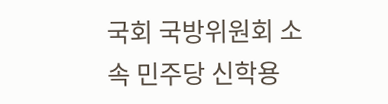국회 국방위원회 소속 민주당 신학용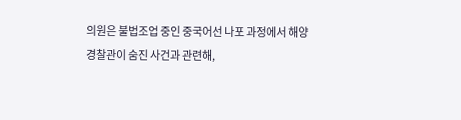의원은 불법조업 중인 중국어선 나포 과정에서 해양경찰관이 숨진 사건과 관련해,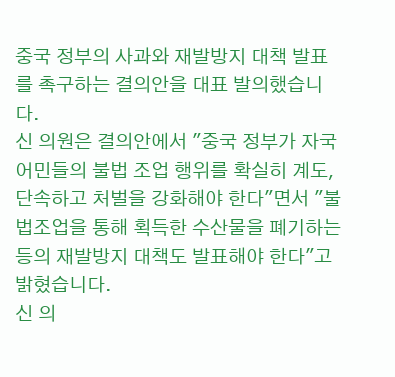중국 정부의 사과와 재발방지 대책 발표를 촉구하는 결의안을 대표 발의했습니다.
신 의원은 결의안에서 "중국 정부가 자국 어민들의 불법 조업 행위를 확실히 계도, 단속하고 처벌을 강화해야 한다"면서 "불법조업을 통해 획득한 수산물을 폐기하는 등의 재발방지 대책도 발표해야 한다"고 밝혔습니다.
신 의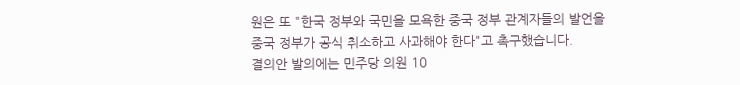원은 또 "한국 정부와 국민을 모욕한 중국 정부 관계자들의 발언을 중국 정부가 공식 취소하고 사과해야 한다"고 촉구했습니다.
결의안 발의에는 민주당 의원 10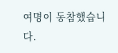여명이 동참했습니다.